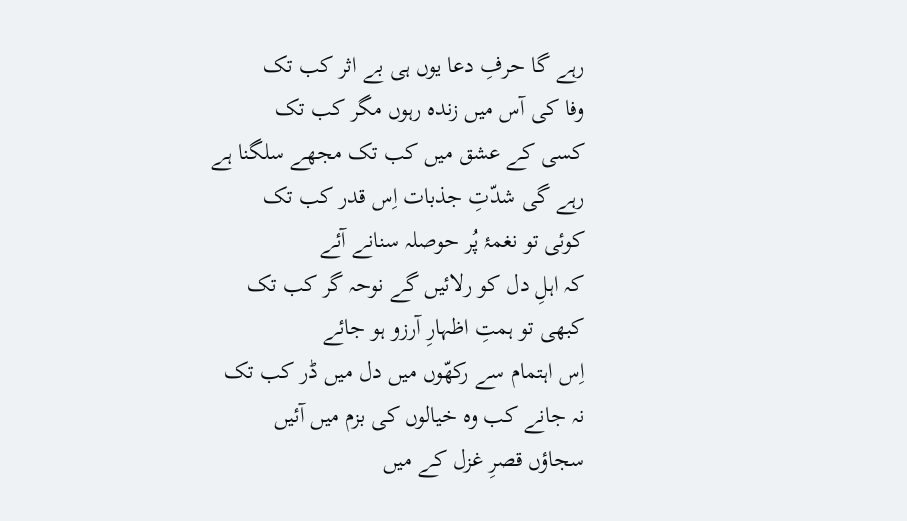رہے گا حرفِ دعا یوں ہی بے اثر کب تک
وفا کی آس میں زندہ رہوں مگر کب تک
کسی کے عشق میں کب تک مجھے سلگنا ہے
رہے گی شدّتِ جذبات اِس قدر کب تک
کوئی تو نغمۂ پُر حوصلہ سنانے آئے
کہ اہلِ دل کو رلائیں گے نوحہ گر کب تک
کبھی تو ہمتِ اظہارِ آرزو ہو جائے
اِس اہتمام سے رکھّوں میں دل میں ڈر کب تک
نہ جانے کب وہ خیالوں کی بزم میں آئیں
سجاؤں قصرِ غزل کے میں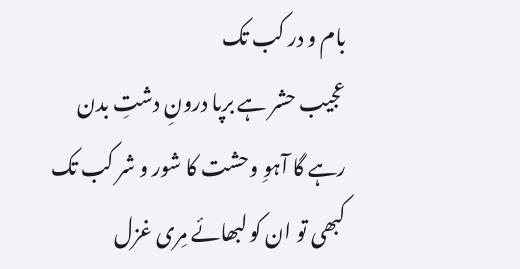بام و در کب تک
عجیب حشر ہے برپا درونِ دشتِ بدن
رہے گا آہوِ وحشت کا شور و شر کب تک
کبھی تو ان کو لبھائے مِری غزل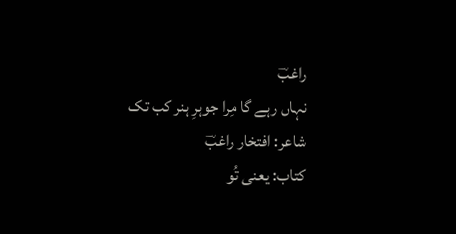راغبؔ
نہاں رہے گا مِرا جوہرِ ہنر کب تک
شاعر: افتخار راغبؔ
کتاب: یعنی تُو